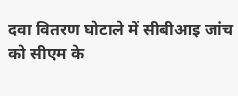दवा वितरण घोटाले में सीबीआइ जांच को सीएम के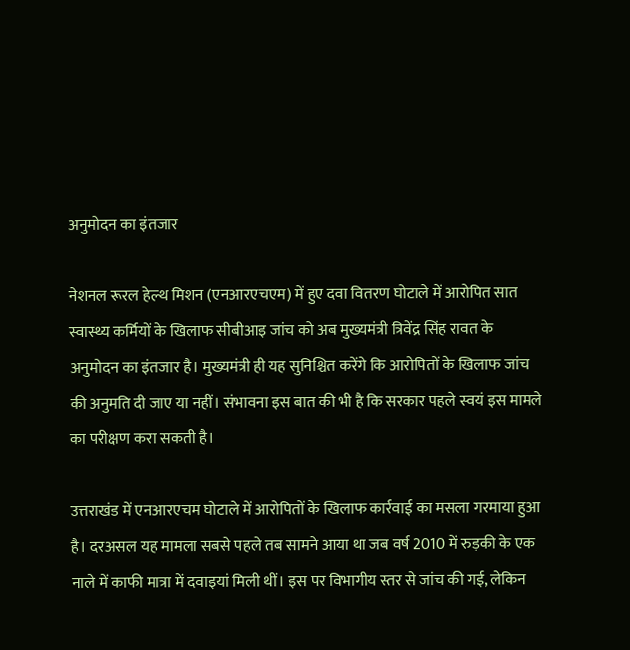अनुमोदन का इंतजार

नेशनल रूरल हेल्थ मिशन (एनआरएचएम) में हुए दवा वितरण घोटाले में आरोपित सात स्वास्थ्य कर्मियों के खिलाफ सीबीआइ जांच को अब मुख्यमंत्री त्रिवेंद्र सिंह रावत के अनुमोदन का इंतजार है। मुख्यमंत्री ही यह सुनिश्चित करेंगे कि आरोपितों के खिलाफ जांच की अनुमति दी जाए या नहीं। संभावना इस बात की भी है कि सरकार पहले स्वयं इस मामले का परीक्षण करा सकती है।

उत्तराखंड में एनआरएचम घोटाले में आरोपितों के खिलाफ कार्रवाई का मसला गरमाया हुआ है। दरअसल यह मामला सबसे पहले तब सामने आया था जब वर्ष 2010 में रुड़की के एक नाले में काफी मात्रा में दवाइयां मिली थीं। इस पर विभागीय स्तर से जांच की गई, लेकिन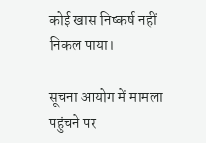कोई खास निष्कर्ष नहीं निकल पाया।

सूचना आयोग में मामला पहुंचने पर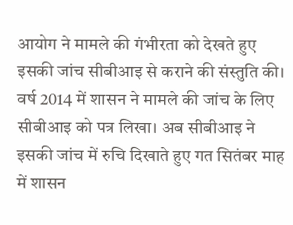आयोग ने मामले की गंभीरता को देखते हुए इसकी जांच सीबीआइ से कराने की संस्तुति की। वर्ष 2014 में शासन ने मामले की जांच के लिए सीबीआइ को पत्र लिखा। अब सीबीआइ ने इसकी जांच में रुचि दिखाते हुए गत सितंबर माह में शासन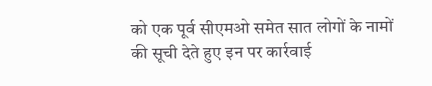को एक पूर्व सीएमओ समेत सात लोगों के नामों की सूची देते हुए इन पर कार्रवाई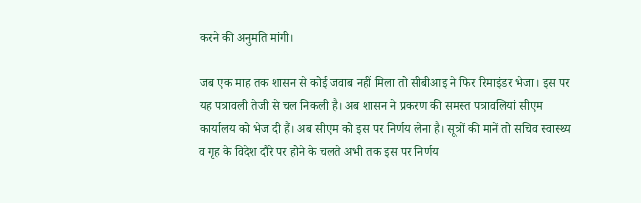करने की अनुमति मांगी।

जब एक माह तक शासन से कोई जवाब नहीं मिला तो सीबीआइ ने फिर रिमाइंडर भेजा। इस पर यह पत्रावली तेजी से चल निकली है। अब शासन ने प्रकरण की समस्त पत्रावलियां सीएम कार्यालय को भेज दी हैं। अब सीएम को इस पर निर्णय लेना है। सूत्रों की मानें तो सचिव स्वास्थ्य व गृह के विदेश दौरे पर होने के चलते अभी तक इस पर निर्णय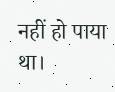नहीं हो पाया था।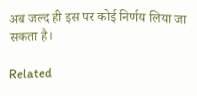अब जल्द ही इस पर कोई निर्णय लिया जा सकता है।

Related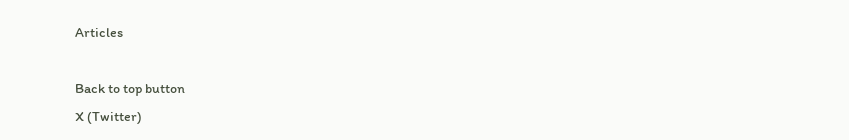Articles

Back to top button
X (Twitter)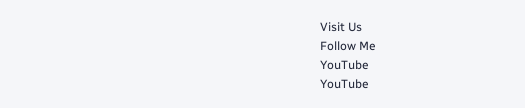Visit Us
Follow Me
YouTube
YouTube